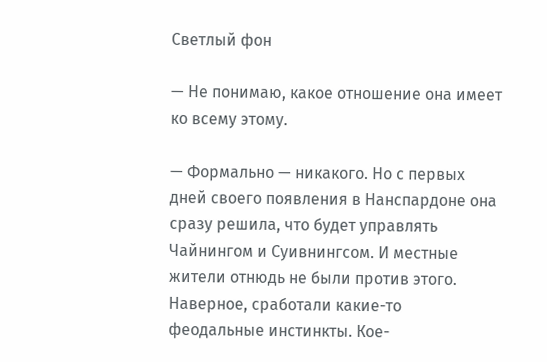Светлый фон

— Не понимаю, какое отношение она имеет ко всему этому.

— Формально — никакого. Но с первых дней своего появления в Нанспардоне она сразу решила, что будет управлять Чайнингом и Суивнингсом. И местные жители отнюдь не были против этого. Наверное, сработали какие-то феодальные инстинкты. Кое-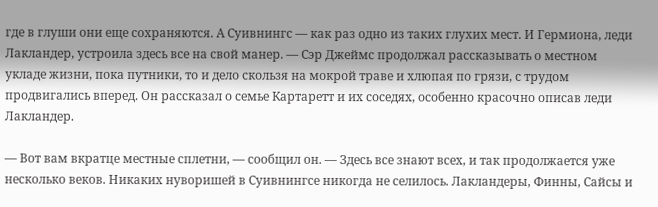где в глуши они еще сохраняются. А Суивнингс — как раз одно из таких глухих мест. И Гермиона, леди Лакландер, устроила здесь все на свой манер. — Сэр Джеймс продолжал рассказывать о местном укладе жизни, пока путники, то и дело скользя на мокрой траве и хлюпая по грязи, с трудом продвигались вперед. Он рассказал о семье Картаретт и их соседях, особенно красочно описав леди Лакландер.

— Вот вам вкратце местные сплетни, — сообщил он. — Здесь все знают всех, и так продолжается уже несколько веков. Никаких нуворишей в Суивнингсе никогда не селилось. Лакландеры, Финны, Сайсы и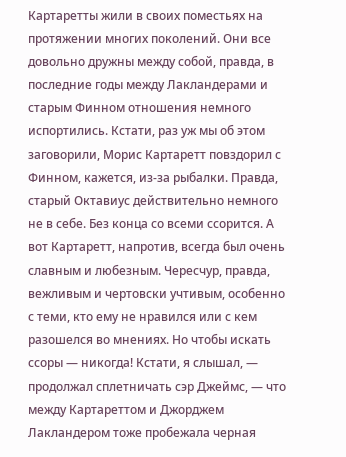Картаретты жили в своих поместьях на протяжении многих поколений. Они все довольно дружны между собой, правда, в последние годы между Лакландерами и старым Финном отношения немного испортились. Кстати, раз уж мы об этом заговорили, Морис Картаретт повздорил с Финном, кажется, из-за рыбалки. Правда, старый Октавиус действительно немного не в себе. Без конца со всеми ссорится. А вот Картаретт, напротив, всегда был очень славным и любезным. Чересчур, правда, вежливым и чертовски учтивым, особенно с теми, кто ему не нравился или с кем разошелся во мнениях. Но чтобы искать ссоры — никогда! Кстати, я слышал, — продолжал сплетничать сэр Джеймс, — что между Картареттом и Джорджем Лакландером тоже пробежала черная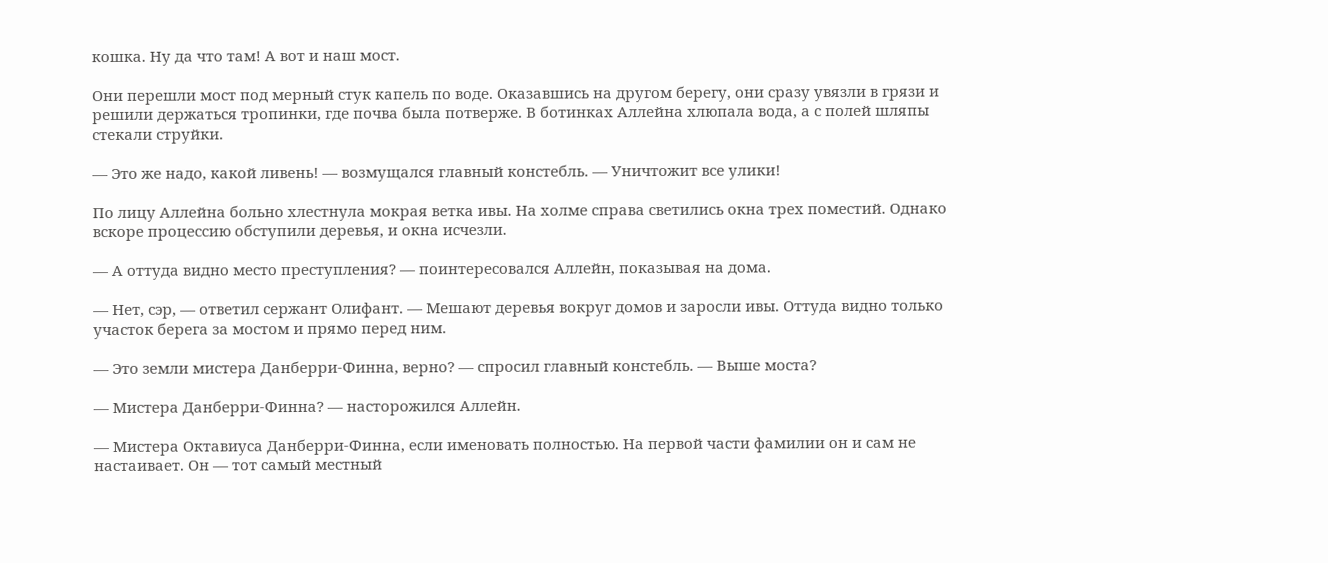кошка. Ну да что там! А вот и наш мост.

Они перешли мост под мерный стук капель по воде. Оказавшись на другом берегу, они сразу увязли в грязи и решили держаться тропинки, где почва была потверже. В ботинках Аллейна хлюпала вода, а с полей шляпы стекали струйки.

— Это же надо, какой ливень! — возмущался главный констебль. — Уничтожит все улики!

По лицу Аллейна больно хлестнула мокрая ветка ивы. На холме справа светились окна трех поместий. Однако вскоре процессию обступили деревья, и окна исчезли.

— А оттуда видно место преступления? — поинтересовался Аллейн, показывая на дома.

— Нет, сэр, — ответил сержант Олифант. — Мешают деревья вокруг домов и заросли ивы. Оттуда видно только участок берега за мостом и прямо перед ним.

— Это земли мистера Данберри-Финна, верно? — спросил главный констебль. — Выше моста?

— Мистера Данберри-Финна? — насторожился Аллейн.

— Мистера Октавиуса Данберри-Финна, если именовать полностью. На первой части фамилии он и сам не настаивает. Он — тот самый местный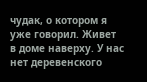чудак, о котором я уже говорил. Живет в доме наверху. У нас нет деревенского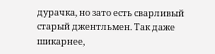дурачка, но зато есть сварливый старый джентльмен. Так даже шикарнее,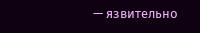— язвительно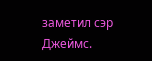заметил сэр Джеймс.